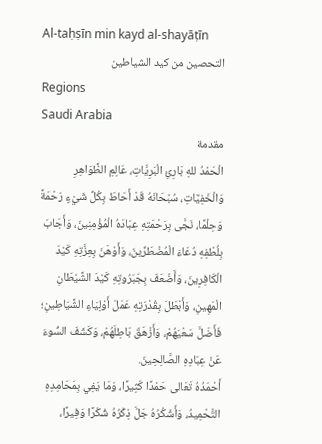Al-taḥṣīn min kayd al-shayāṭīn
التحصين من كيد الشياطين
Regions
Saudi Arabia
مقدمة
الْحَمْدُ للهِ بَارِئِ الْبَرِيَّاتِ، عَالِمِ الظَّوَاهِرِ وَالْخَفِيَّاتِ، سُبْحَانَهُ قَدْ أَحَاطَ بِكُلِّ شَيْءٍ رَحْمَةً وَحِلْمًا، نَجَّى بِرَحْمَتِهِ عِبَادَهُ الْمُؤْمِنِينَ، وَأَجَابَ بِلُطْفِهِ دُعَاءَ الْمُضْطَرِّينَ، وَأَوْهَنَ بِعِزَّتِهِ كَيْدَ الْكَافِرِينَ، وَأَضْعَفَ بِجَبَرُوتِهِ كَيْدَ الشَّيْطَانِ الْمَهِينِ، وَأَبْطَلَ بِقُدْرَتِهِ عَمَلَ أَوْلِيَاءِ الشَّيَاطِينِ؛ فَأَضَلَّ سَعْيَهُمْ، وَأَزْهَقَ بَاطِلَهُمْ، وَكَشَفَ السُّوءَ عَنْ عِبَادِهِ الصَّالِحِينَ.
أَحْمَدُهُ تَعَالى حَمْدًا كَثِيرًا، وَمَا يَفِي بِمَحَامِدِهِ التَّحْمِيدُ، وَأَشْكُرُهُ جَلَّ ذِكْرُهُ شُكْرًا وَفِيرًا،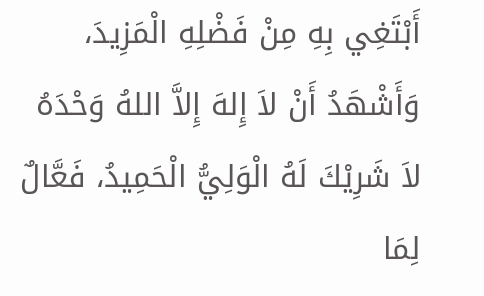أَبْتَغِي بِهِ مِنْ فَضْلِهِ الْمَزِيدَ، وَأَشْهَدُ أَنْ لاَ إِلهَ إِلاَّ اللهُ وَحْدَهُ لاَ شَرِيْكَ لَهُ الْوَلِيُّ الْحَمِيدُ، فَعَّالٌ لِمَا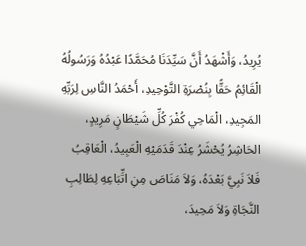يُرِيدُ، وَأَشْهَدُ أَنَّ سَيِّدَنَا مُحَمَّدًا عَبْدُهُ وَرَسُولُهُ الْقَائِمُ حَقًّا بِنُصْرَةِ التَّوْحِيدِ، أَحْمَدُ النَّاسِ لِرَبِّهِ المَجِيدِ، الْمَاحِي كُفْرَ كُلِّ شَيْطَانٍ مَرِيدٍ، الحَاشِرُ يُحْشَرُ عِنْدَ قَدَمَيْهِ الْعَبِيدُ، الْعَاقِبُ فَلاَ نَبِيَّ بَعْدَهُ، وَلاَ مَنَاصَ مِنِ اتِّبَاعِهِ لِطَالِبِ النَّجَاةِ وَلاَ مَحِيدَ،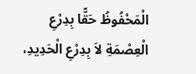الْمَحْفُوظُ حَقًّا بِدِرْعِ الْعِصْمَةِ لاَ بِدِرْعِ الْحَدِيدِ،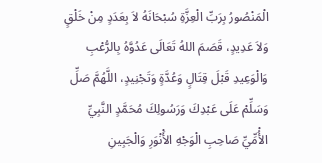الْمَنْصُورُ بِرَبِّ الْعِزَّةِ سُبْحَانَهُ لاَ بِعَدَدٍ مِنْ خَلْقٍ وَلاَ عَدِيدٍ، قَصَمَ اللهُ تَعَالَى عَدُوَّهُ بِالرُّعْبِ وَالْوَعِيدِ قَبْلَ قِتَالٍ وَعُدَّةٍ وَتَجْنِيدٍ، اللَّهُمَّ صَلِّ وَسَلِّمْ عَلَى عَبْدِكَ وَرَسُولِكَ مُحَمَّدٍ النَّبِيِّ الأُْمِّيِّ صَاحِبِ الْوَجْهِ الأَْنْوَرِ وَالْجَبِينِ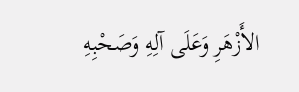الأَزْهَرِ وَعَلَى آلِهِ وَصَحْبِهِ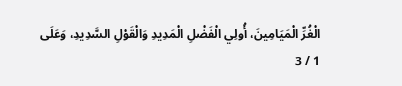الْغُرِّ الْمَيَامِينَ، أُولِي الْفَضْلِ الْمَدِيدِ وَالْقَوْلِ السَّدِيدِ، وَعَلَى
1 / 3